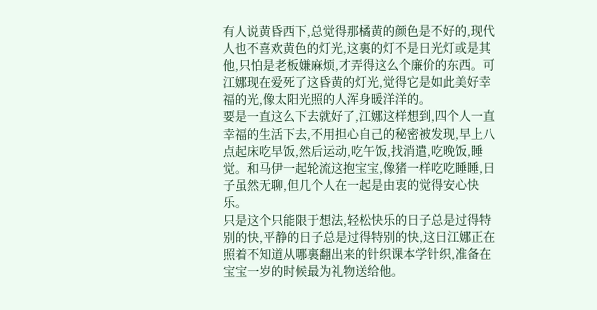有人说黄昏西下,总觉得那橘黄的颜色是不好的,现代人也不喜欢黄色的灯光,这裏的灯不是日光灯或是其他,只怕是老板嫌麻烦,才弄得这么个廉价的东西。可江娜现在爱死了这昏黄的灯光,觉得它是如此美好幸福的光,像太阳光照的人浑身暖洋洋的。
要是一直这么下去就好了,江娜这样想到,四个人一直幸福的生活下去,不用担心自己的秘密被发现,早上八点起床吃早饭,然后运动,吃午饭,找消遣,吃晚饭,睡觉。和马伊一起轮流这抱宝宝,像猪一样吃吃睡睡,日子虽然无聊,但几个人在一起是由衷的觉得安心快乐。
只是这个只能限于想法,轻松快乐的日子总是过得特别的快,平静的日子总是过得特别的快,这日江娜正在照着不知道从哪裏翻出来的针织课本学针织,准备在宝宝一岁的时候最为礼物送给他。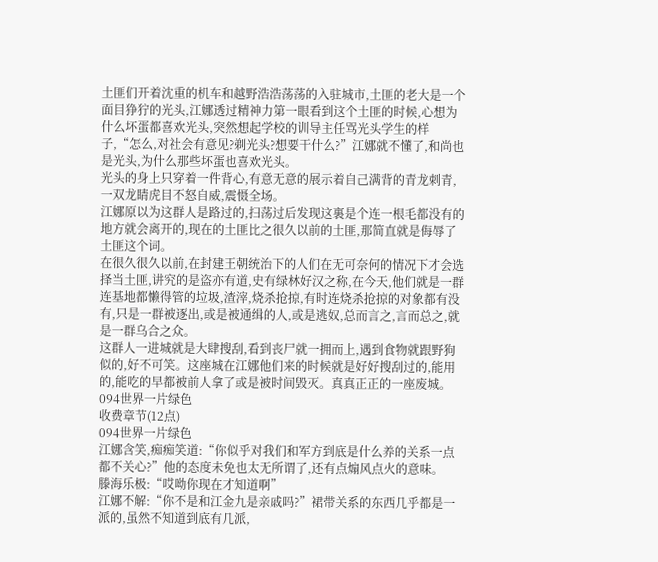土匪们开着沈重的机车和越野浩浩荡荡的入驻城市,土匪的老大是一个面目狰狞的光头,江娜透过精神力第一眼看到这个土匪的时候,心想为什么坏蛋都喜欢光头,突然想起学校的训导主任骂光头学生的样子,“怎么,对社会有意见?剃光头?想要干什么?”江娜就不懂了,和尚也是光头,为什么那些坏蛋也喜欢光头。
光头的身上只穿着一件背心,有意无意的展示着自己满背的青龙刺青,一双龙睛虎目不怒自威,震慑全场。
江娜原以为这群人是路过的,扫荡过后发现这裏是个连一根毛都没有的地方就会离开的,现在的土匪比之很久以前的土匪,那简直就是侮辱了土匪这个词。
在很久很久以前,在封建王朝统治下的人们在无可奈何的情况下才会选择当土匪,讲究的是盗亦有道,史有绿林好汉之称,在今天,他们就是一群连基地都懒得管的垃圾,渣滓,烧杀抢掠,有时连烧杀抢掠的对象都有没有,只是一群被逐出,或是被通缉的人,或是逃奴,总而言之,言而总之,就是一群乌合之众。
这群人一进城就是大肆搜刮,看到丧尸就一拥而上,遇到食物就跟野狗似的,好不可笑。这座城在江娜他们来的时候就是好好搜刮过的,能用的,能吃的早都被前人拿了或是被时间毁灭。真真正正的一座废城。
094世界一片绿色
收费章节(12点)
094世界一片绿色
江娜含笑,痴痴笑道:“你似乎对我们和军方到底是什么养的关系一点都不关心?”他的态度未免也太无所谓了,还有点煽风点火的意味。
滕海乐极:“哎呦你现在才知道啊”
江娜不解:“你不是和江金九是亲戚吗?”裙带关系的东西几乎都是一派的,虽然不知道到底有几派,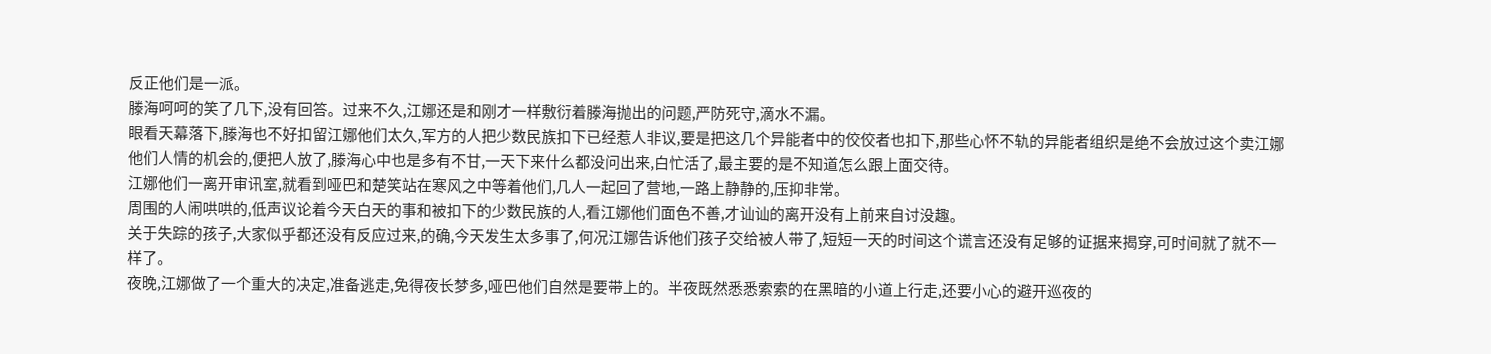反正他们是一派。
滕海呵呵的笑了几下,没有回答。过来不久,江娜还是和刚才一样敷衍着滕海抛出的问题,严防死守,滴水不漏。
眼看天幕落下,滕海也不好扣留江娜他们太久,军方的人把少数民族扣下已经惹人非议,要是把这几个异能者中的佼佼者也扣下,那些心怀不轨的异能者组织是绝不会放过这个卖江娜他们人情的机会的,便把人放了,滕海心中也是多有不甘,一天下来什么都没问出来,白忙活了,最主要的是不知道怎么跟上面交待。
江娜他们一离开审讯室,就看到哑巴和楚笑站在寒风之中等着他们,几人一起回了营地,一路上静静的,压抑非常。
周围的人闹哄哄的,低声议论着今天白天的事和被扣下的少数民族的人,看江娜他们面色不善,才讪讪的离开没有上前来自讨没趣。
关于失踪的孩子,大家似乎都还没有反应过来,的确,今天发生太多事了,何况江娜告诉他们孩子交给被人带了,短短一天的时间这个谎言还没有足够的证据来揭穿,可时间就了就不一样了。
夜晚,江娜做了一个重大的决定,准备逃走,免得夜长梦多,哑巴他们自然是要带上的。半夜既然悉悉索索的在黑暗的小道上行走,还要小心的避开巡夜的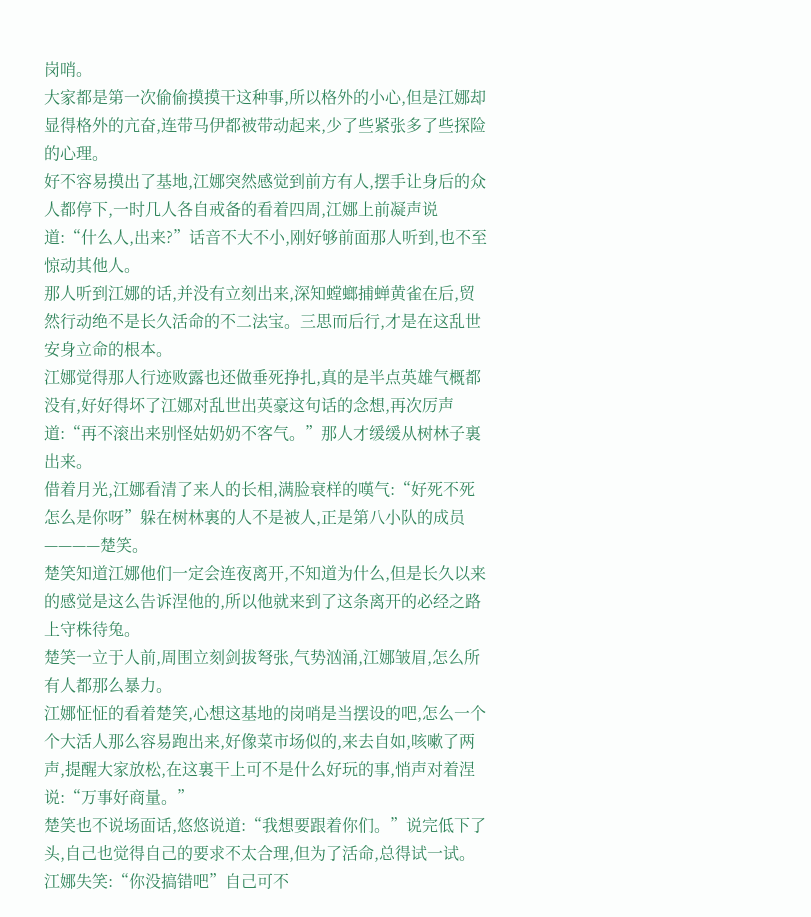岗哨。
大家都是第一次偷偷摸摸干这种事,所以格外的小心,但是江娜却显得格外的亢奋,连带马伊都被带动起来,少了些紧张多了些探险的心理。
好不容易摸出了基地,江娜突然感觉到前方有人,摆手让身后的众人都停下,一时几人各自戒备的看着四周,江娜上前凝声说道:“什么人,出来?”话音不大不小,刚好够前面那人听到,也不至惊动其他人。
那人听到江娜的话,并没有立刻出来,深知螳螂捕蝉黄雀在后,贸然行动绝不是长久活命的不二法宝。三思而后行,才是在这乱世安身立命的根本。
江娜觉得那人行迹败露也还做垂死挣扎,真的是半点英雄气概都没有,好好得坏了江娜对乱世出英豪这句话的念想,再次厉声道:“再不滚出来别怪姑奶奶不客气。”那人才缓缓从树林子裏出来。
借着月光,江娜看清了来人的长相,满脸衰样的嘆气:“好死不死怎么是你呀”躲在树林裏的人不是被人,正是第八小队的成员————楚笑。
楚笑知道江娜他们一定会连夜离开,不知道为什么,但是长久以来的感觉是这么告诉涅他的,所以他就来到了这条离开的必经之路上守株待兔。
楚笑一立于人前,周围立刻剑拔弩张,气势汹涌,江娜皱眉,怎么所有人都那么暴力。
江娜怔怔的看着楚笑,心想这基地的岗哨是当摆设的吧,怎么一个个大活人那么容易跑出来,好像菜市场似的,来去自如,咳嗽了两声,提醒大家放松,在这裏干上可不是什么好玩的事,悄声对着涅说:“万事好商量。”
楚笑也不说场面话,悠悠说道:“我想要跟着你们。”说完低下了头,自己也觉得自己的要求不太合理,但为了活命,总得试一试。
江娜失笑:“你没搞错吧”自己可不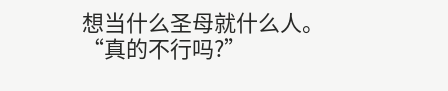想当什么圣母就什么人。
“真的不行吗?”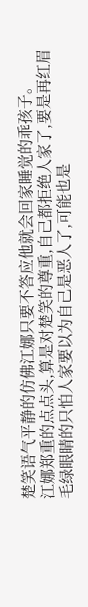楚笑语气平静的仿佛江娜只要不答应他就会回家睡觉的乖孩子。
江娜郑重的点点头,算是对楚笑的尊重,自己都拒绝人家了,要是再红眉毛绿眼睛的只怕人家要以为自己是恶人了,可能也是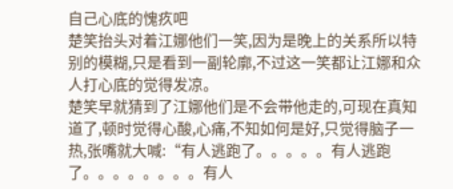自己心底的愧疚吧
楚笑抬头对着江娜他们一笑,因为是晚上的关系所以特别的模糊,只是看到一副轮廓,不过这一笑都让江娜和众人打心底的觉得发凉。
楚笑早就猜到了江娜他们是不会带他走的,可现在真知道了,顿时觉得心酸,心痛,不知如何是好,只觉得脑子一热,张嘴就大喊:“有人逃跑了。。。。。有人逃跑了。。。。。。。。有人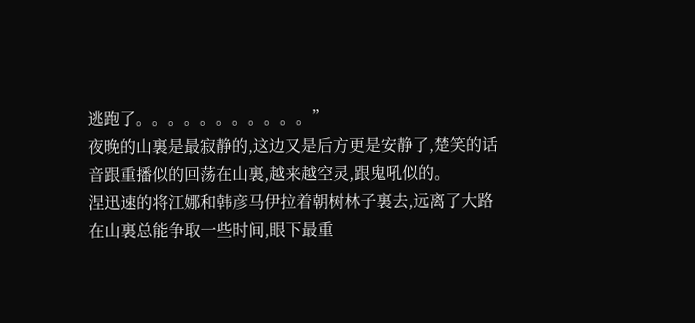逃跑了。。。。。。。。。。。”
夜晚的山裏是最寂静的,这边又是后方更是安静了,楚笑的话音跟重播似的回荡在山裏,越来越空灵,跟鬼吼似的。
涅迅速的将江娜和韩彦马伊拉着朝树林子裏去,远离了大路在山裏总能争取一些时间,眼下最重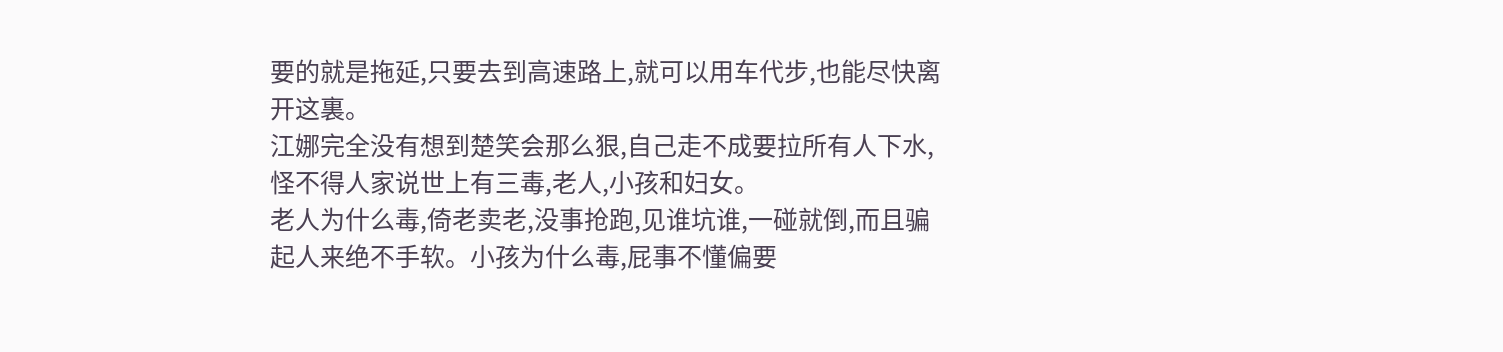要的就是拖延,只要去到高速路上,就可以用车代步,也能尽快离开这裏。
江娜完全没有想到楚笑会那么狠,自己走不成要拉所有人下水,怪不得人家说世上有三毒,老人,小孩和妇女。
老人为什么毒,倚老卖老,没事抢跑,见谁坑谁,一碰就倒,而且骗起人来绝不手软。小孩为什么毒,屁事不懂偏要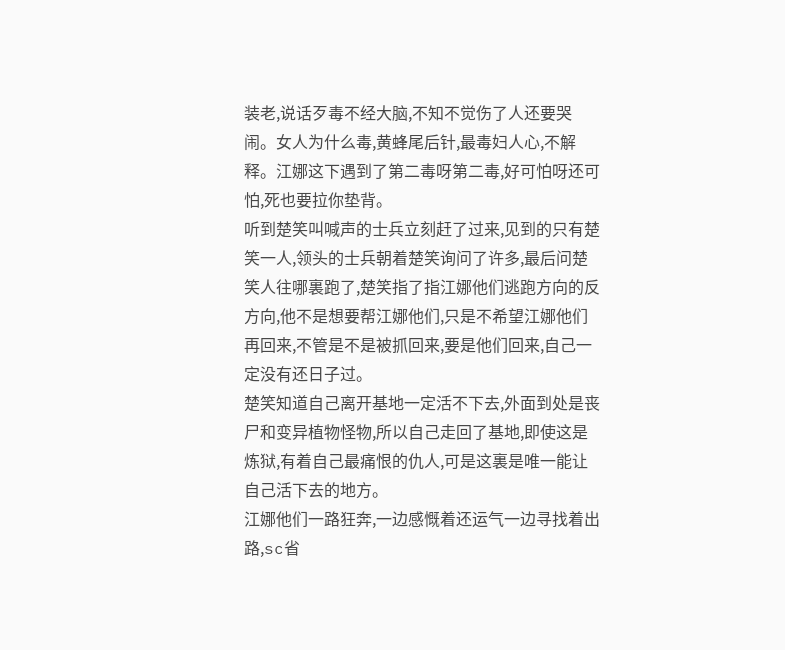装老,说话歹毒不经大脑,不知不觉伤了人还要哭闹。女人为什么毒,黄蜂尾后针,最毒妇人心,不解释。江娜这下遇到了第二毒呀第二毒,好可怕呀还可怕,死也要拉你垫背。
听到楚笑叫喊声的士兵立刻赶了过来,见到的只有楚笑一人,领头的士兵朝着楚笑询问了许多,最后问楚笑人往哪裏跑了,楚笑指了指江娜他们逃跑方向的反方向,他不是想要帮江娜他们,只是不希望江娜他们再回来,不管是不是被抓回来,要是他们回来,自己一定没有还日子过。
楚笑知道自己离开基地一定活不下去,外面到处是丧尸和变异植物怪物,所以自己走回了基地,即使这是炼狱,有着自己最痛恨的仇人,可是这裏是唯一能让自己活下去的地方。
江娜他们一路狂奔,一边感慨着还运气一边寻找着出路,sc省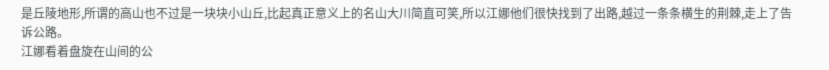是丘陵地形,所谓的高山也不过是一块块小山丘,比起真正意义上的名山大川简直可笑,所以江娜他们很快找到了出路,越过一条条横生的荆棘,走上了告诉公路。
江娜看着盘旋在山间的公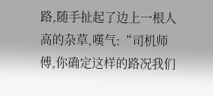路,随手扯起了边上一根人高的杂草,嘆气:“司机师傅,你确定这样的路况我们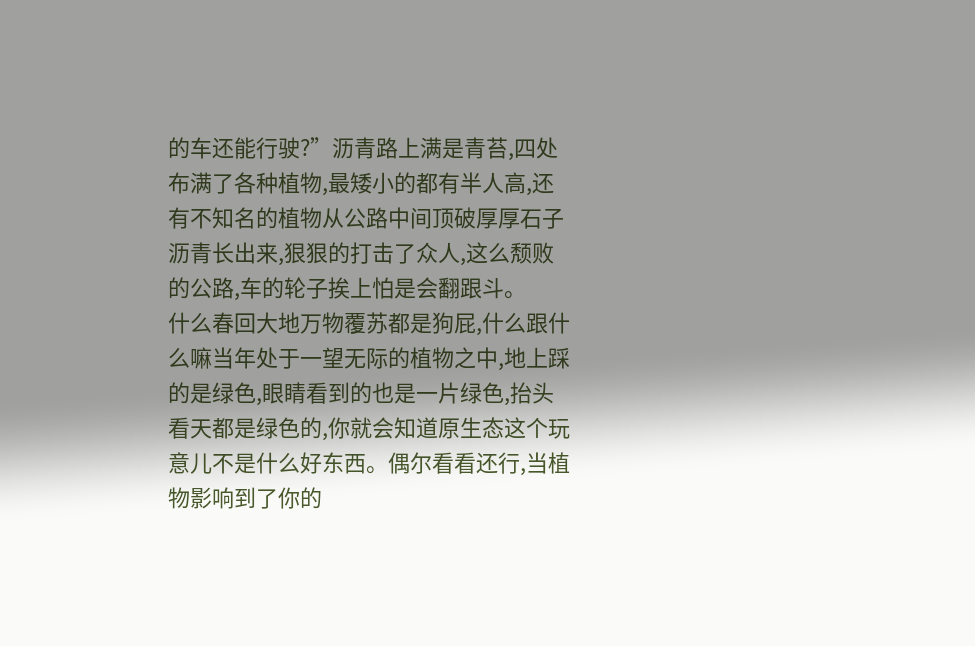的车还能行驶?”沥青路上满是青苔,四处布满了各种植物,最矮小的都有半人高,还有不知名的植物从公路中间顶破厚厚石子沥青长出来,狠狠的打击了众人,这么颓败的公路,车的轮子挨上怕是会翻跟斗。
什么春回大地万物覆苏都是狗屁,什么跟什么嘛当年处于一望无际的植物之中,地上踩的是绿色,眼睛看到的也是一片绿色,抬头看天都是绿色的,你就会知道原生态这个玩意儿不是什么好东西。偶尔看看还行,当植物影响到了你的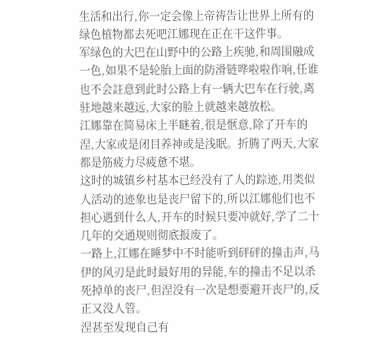生活和出行,你一定会像上帝祷告让世界上所有的绿色植物都去死吧江娜现在正在干这件事。
军绿色的大巴在山野中的公路上疾驰,和周围融成一色,如果不是轮胎上面的防滑链哗啦啦作响,任谁也不会註意到此时公路上有一辆大巴车在行驶,离驻地越来越远,大家的脸上就越来越放松。
江娜靠在简易床上半瞇着,很是惬意,除了开车的涅,大家或是闭目养神或是浅眠。折腾了两天,大家都是筋疲力尽疲惫不堪。
这时的城镇乡村基本已经没有了人的踪迹,用类似人活动的迹象也是丧尸留下的,所以江娜他们也不担心遇到什么人,开车的时候只要冲就好,学了二十几年的交通规则彻底报废了。
一路上,江娜在睡梦中不时能听到砰砰的撞击声,马伊的风刃是此时最好用的异能,车的撞击不足以杀死掉单的丧尸,但涅没有一次是想要避开丧尸的,反正又没人管。
涅甚至发现自己有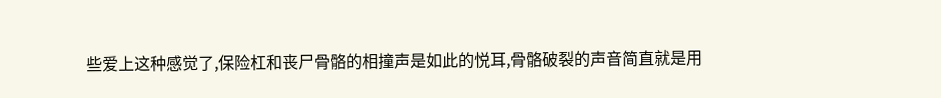些爱上这种感觉了,保险杠和丧尸骨骼的相撞声是如此的悦耳,骨骼破裂的声音简直就是用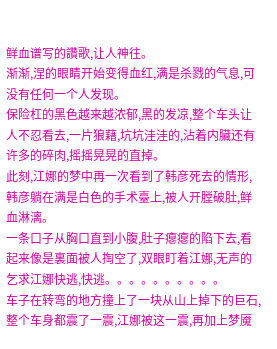鲜血谱写的讚歌,让人神往。
渐渐,涅的眼睛开始变得血红,满是杀戮的气息,可没有任何一个人发现。
保险杠的黑色越来越浓郁,黑的发凉,整个车头让人不忍看去,一片狼藉,坑坑洼洼的,沾着内臟还有许多的碎肉,摇摇晃晃的直掉。
此刻,江娜的梦中再一次看到了韩彦死去的情形,韩彦躺在满是白色的手术臺上,被人开膛破肚,鲜血淋漓。
一条口子从胸口直到小腹,肚子瘪瘪的陷下去,看起来像是裏面被人掏空了,双眼盯着江娜,无声的乞求江娜快逃,快逃。。。。。。。。。。
车子在转弯的地方撞上了一块从山上掉下的巨石,整个车身都震了一震,江娜被这一震,再加上梦魇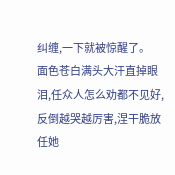纠缠,一下就被惊醒了。
面色苍白满头大汗直掉眼泪,任众人怎么劝都不见好,反倒越哭越厉害,涅干脆放任她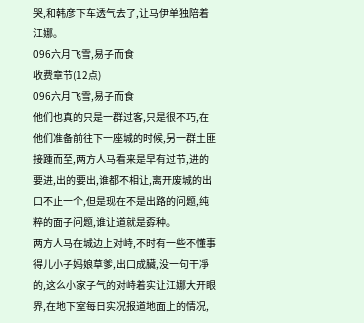哭,和韩彦下车透气去了,让马伊单独陪着江娜。
096六月飞雪,易子而食
收费章节(12点)
096六月飞雪,易子而食
他们也真的只是一群过客,只是很不巧,在他们准备前往下一座城的时候,另一群土匪接踵而至,两方人马看来是早有过节,进的要进,出的要出,谁都不相让,离开废城的出口不止一个,但是现在不是出路的问题,纯粹的面子问题,谁让道就是孬种。
两方人马在城边上对峙,不时有一些不懂事得儿小子妈娘草爹,出口成臟,没一句干凈的,这么小家子气的对峙着实让江娜大开眼界,在地下室每日实况报道地面上的情况,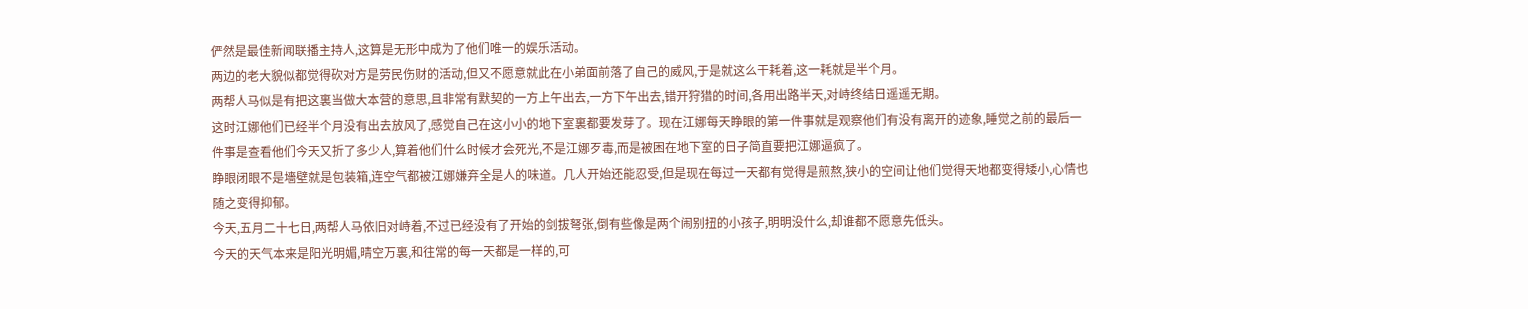俨然是最佳新闻联播主持人,这算是无形中成为了他们唯一的娱乐活动。
两边的老大貌似都觉得砍对方是劳民伤财的活动,但又不愿意就此在小弟面前落了自己的威风,于是就这么干耗着,这一耗就是半个月。
两帮人马似是有把这裏当做大本营的意思,且非常有默契的一方上午出去,一方下午出去,错开狩猎的时间,各用出路半天,对峙终结日遥遥无期。
这时江娜他们已经半个月没有出去放风了,感觉自己在这小小的地下室裏都要发芽了。现在江娜每天睁眼的第一件事就是观察他们有没有离开的迹象,睡觉之前的最后一件事是查看他们今天又折了多少人,算着他们什么时候才会死光,不是江娜歹毒,而是被困在地下室的日子简直要把江娜逼疯了。
睁眼闭眼不是墻壁就是包装箱,连空气都被江娜嫌弃全是人的味道。几人开始还能忍受,但是现在每过一天都有觉得是煎熬,狭小的空间让他们觉得天地都变得矮小,心情也随之变得抑郁。
今天,五月二十七日,两帮人马依旧对峙着,不过已经没有了开始的剑拔弩张,倒有些像是两个闹别扭的小孩子,明明没什么,却谁都不愿意先低头。
今天的天气本来是阳光明媚,晴空万裏,和往常的每一天都是一样的,可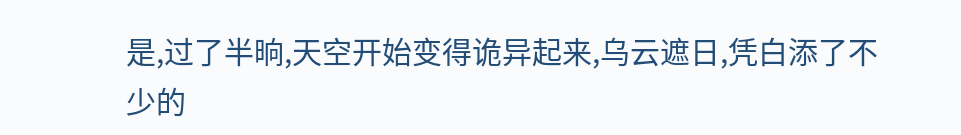是,过了半晌,天空开始变得诡异起来,乌云遮日,凭白添了不少的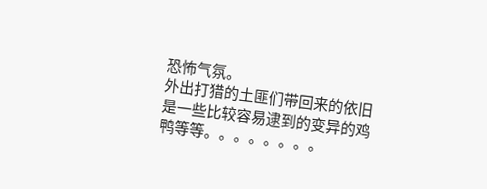恐怖气氛。
外出打猎的土匪们带回来的依旧是一些比较容易逮到的变异的鸡鸭等等。。。。。。。。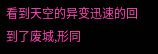看到天空的异变迅速的回到了废城,形同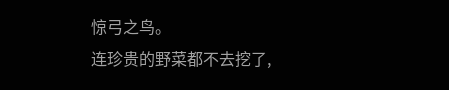惊弓之鸟。
连珍贵的野菜都不去挖了,